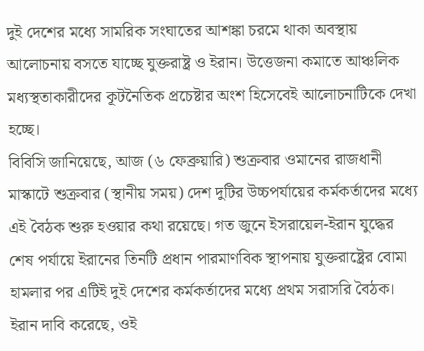দুই দেশের মধ্যে সামরিক সংঘাতের আশঙ্কা চরমে থাকা অবস্থায় আলোচনায় বসতে যাচ্ছে যুক্তরাষ্ট্র ও ইরান। উত্তেজনা কমাতে আঞ্চলিক মধ্যস্থতাকারীদের কূটনৈতিক প্রচেষ্টার অংশ হিসেবেই আলোচনাটিকে দেখা হচ্ছে।
বিবিসি জানিয়েছে, আজ (৬ ফেব্রুয়ারি) শুক্রবার ওমানের রাজধানী মাস্কাটে শুক্রবার (স্থানীয় সময়) দেশ দুটির উচ্চপর্যায়ের কর্মকর্তাদের মধ্যে এই বৈঠক শুরু হওয়ার কথা রয়েছে। গত জুনে ইসরায়েল-ইরান যুদ্ধের শেষ পর্যায়ে ইরানের তিনটি প্রধান পারমাণবিক স্থাপনায় যুক্তরাষ্ট্রের বোমা হামলার পর এটিই দুই দেশের কর্মকর্তাদের মধ্যে প্রথম সরাসরি বৈঠক। ইরান দাবি করেছে, ওই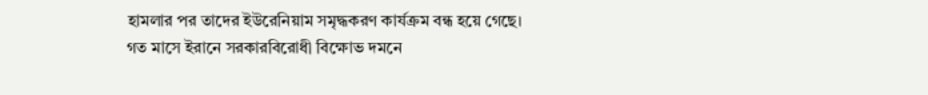হামলার পর তাদের ইউরেনিয়াম সমৃদ্ধকরণ কার্যক্রম বন্ধ হয়ে গেছে।
গত মাসে ইরানে সরকারবিরোধী বিক্ষোভ দমনে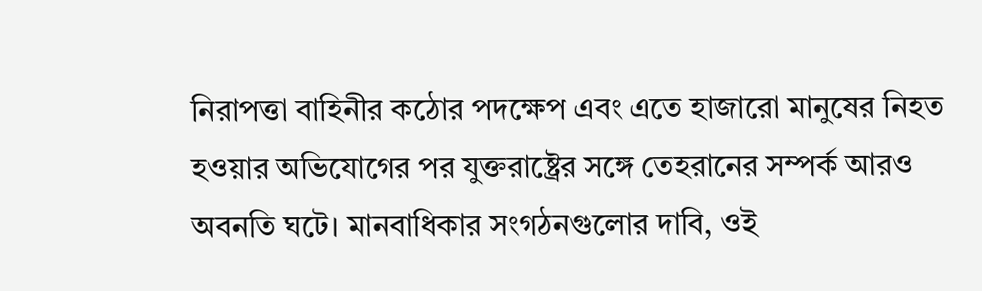নিরাপত্তা বাহিনীর কঠোর পদক্ষেপ এবং এতে হাজারো মানুষের নিহত হওয়ার অভিযোগের পর যুক্তরাষ্ট্রের সঙ্গে তেহরানের সম্পর্ক আরও অবনতি ঘটে। মানবাধিকার সংগঠনগুলোর দাবি, ওই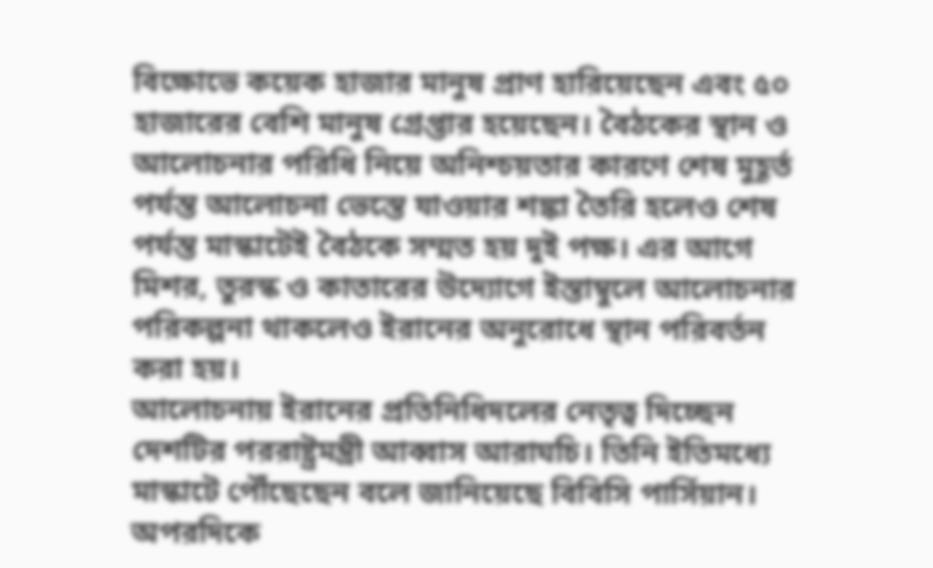বিক্ষোভে কয়েক হাজার মানুষ প্রাণ হারিয়েছেন এবং ৫০ হাজারের বেশি মানুষ গ্রেপ্তার হয়েছেন। বৈঠকের স্থান ও আলোচনার পরিধি নিয়ে অনিশ্চয়তার কারণে শেষ মুহূর্ত পর্যন্ত আলোচনা ভেস্তে যাওয়ার শঙ্কা তৈরি হলেও শেষ পর্যন্ত মাস্কাটেই বৈঠকে সম্মত হয় দুই পক্ষ। এর আগে মিশর, তুরস্ক ও কাতারের উদ্যোগে ইস্তাম্বুলে আলোচনার পরিকল্পনা থাকলেও ইরানের অনুরোধে স্থান পরিবর্তন করা হয়।
আলোচনায় ইরানের প্রতিনিধিদলের নেতৃত্ব দিচ্ছেন দেশটির পররাষ্ট্রমন্ত্রী আব্বাস আরাঘচি। তিনি ইতিমধ্যে মাস্কাটে পৌঁছেছেন বলে জানিয়েছে বিবিসি পার্সিয়ান। অপরদিকে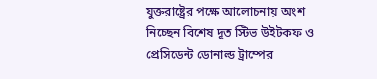যুক্তরাষ্ট্রের পক্ষে আলোচনায় অংশ নিচ্ছেন বিশেষ দূত স্টিভ উইটকফ ও প্রেসিডেন্ট ডোনাল্ড ট্রাম্পের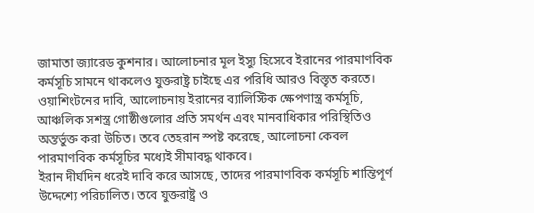জামাতা জ্যারেড কুশনার। আলোচনার মূল ইস্যু হিসেবে ইরানের পারমাণবিক কর্মসূচি সামনে থাকলেও যুক্তরাষ্ট্র চাইছে এর পরিধি আরও বিস্তৃত করতে। ওয়াশিংটনের দাবি, আলোচনায় ইরানের ব্যালিস্টিক ক্ষেপণাস্ত্র কর্মসূচি, আঞ্চলিক সশস্ত্র গোষ্ঠীগুলোর প্রতি সমর্থন এবং মানবাধিকার পরিস্থিতিও অন্তর্ভুক্ত করা উচিত। তবে তেহরান স্পষ্ট করেছে, আলোচনা কেবল পারমাণবিক কর্মসূচির মধ্যেই সীমাবদ্ধ থাকবে।
ইরান দীর্ঘদিন ধরেই দাবি করে আসছে, তাদের পারমাণবিক কর্মসূচি শান্তিপূর্ণ উদ্দেশ্যে পরিচালিত। তবে যুক্তরাষ্ট্র ও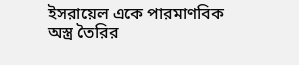ইসরায়েল একে পারমাণবিক অস্ত্র তৈরির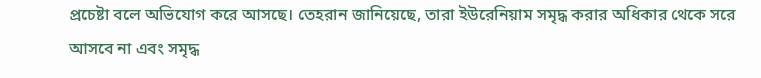প্রচেষ্টা বলে অভিযোগ করে আসছে। তেহরান জানিয়েছে, তারা ইউরেনিয়াম সমৃদ্ধ করার অধিকার থেকে সরে আসবে না এবং সমৃদ্ধ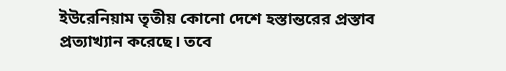ইউরেনিয়াম তৃতীয় কোনো দেশে হস্তান্তরের প্রস্তাব প্রত্যাখ্যান করেছে। তবে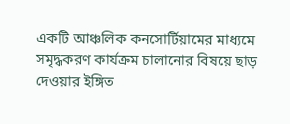একটি আঞ্চলিক কনসোর্টিয়ামের মাধ্যমে সমৃদ্ধকরণ কার্যক্রম চালানোর বিষয়ে ছাড় দেওয়ার ইঙ্গিত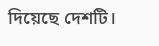দিয়েছে দেশটি।